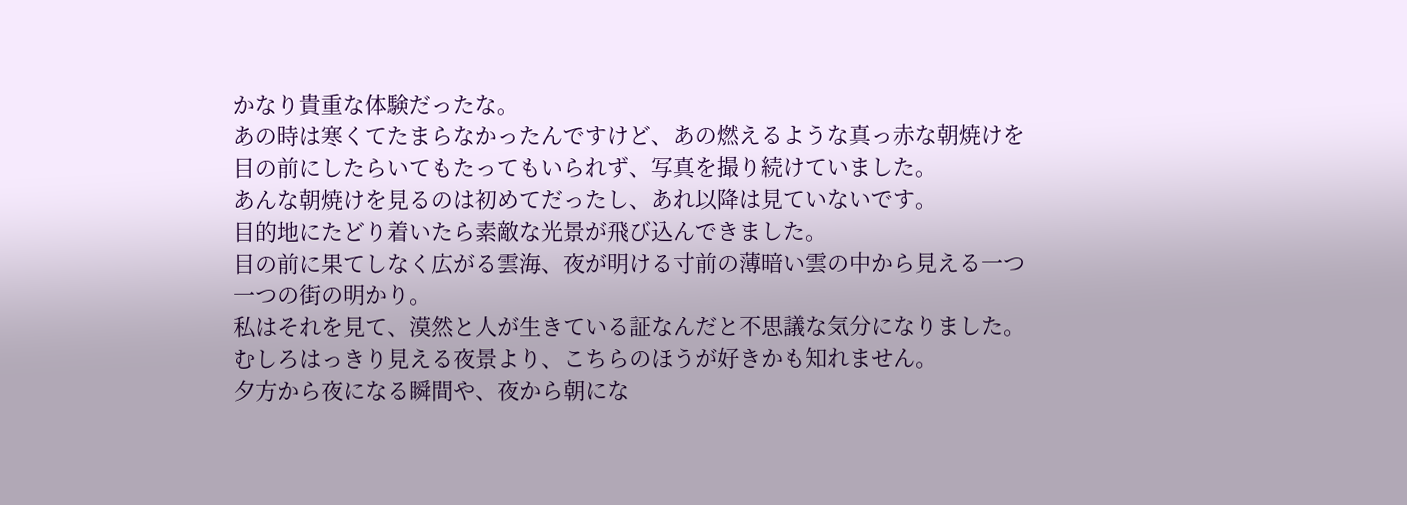かなり貴重な体験だったな。
あの時は寒くてたまらなかったんですけど、あの燃えるような真っ赤な朝焼けを目の前にしたらいてもたってもいられず、写真を撮り続けていました。
あんな朝焼けを見るのは初めてだったし、あれ以降は見ていないです。
目的地にたどり着いたら素敵な光景が飛び込んできました。
目の前に果てしなく広がる雲海、夜が明ける寸前の薄暗い雲の中から見える一つ一つの街の明かり。
私はそれを見て、漠然と人が生きている証なんだと不思議な気分になりました。むしろはっきり見える夜景より、こちらのほうが好きかも知れません。
夕方から夜になる瞬間や、夜から朝にな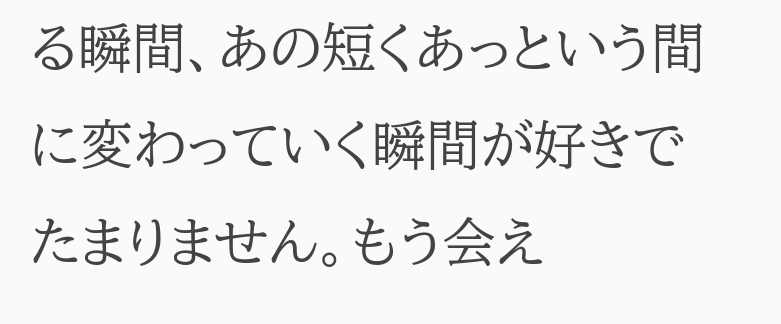る瞬間、あの短くあっという間に変わっていく瞬間が好きでたまりません。もう会え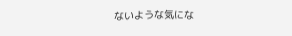ないような気にな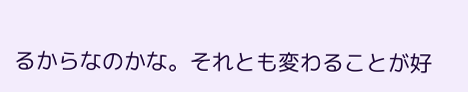るからなのかな。それとも変わることが好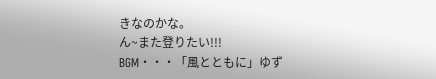きなのかな。
ん~また登りたい!!!
BGM・・・「風とともに」ゆず